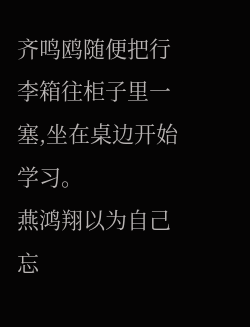齐鸣鸥随便把行李箱往柜子里一塞,坐在桌边开始学习。
燕鸿翔以为自己忘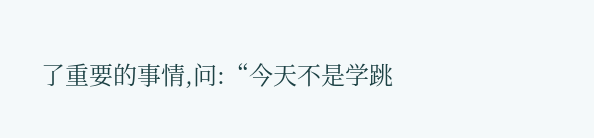了重要的事情,问:“今天不是学跳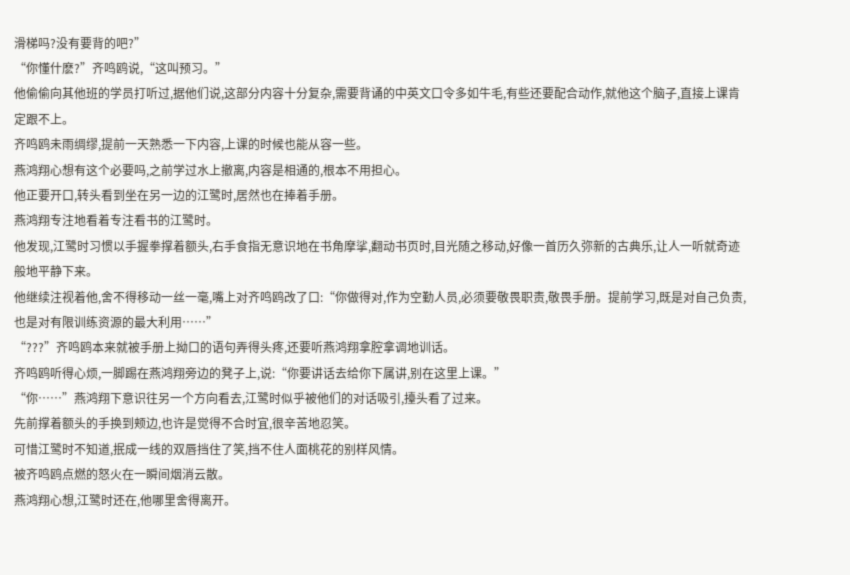滑梯吗?没有要背的吧?”
“你懂什麽?”齐鸣鸥说,“这叫预习。”
他偷偷向其他班的学员打听过,据他们说,这部分内容十分复杂,需要背诵的中英文口令多如牛毛,有些还要配合动作,就他这个脑子,直接上课肯定跟不上。
齐鸣鸥未雨绸缪,提前一天熟悉一下内容,上课的时候也能从容一些。
燕鸿翔心想有这个必要吗,之前学过水上撤离,内容是相通的,根本不用担心。
他正要开口,转头看到坐在另一边的江鹭时,居然也在捧着手册。
燕鸿翔专注地看着专注看书的江鹭时。
他发现,江鹭时习惯以手握拳撑着额头,右手食指无意识地在书角摩挲,翻动书页时,目光随之移动,好像一首历久弥新的古典乐,让人一听就奇迹般地平静下来。
他继续注视着他,舍不得移动一丝一毫,嘴上对齐鸣鸥改了口:“你做得对,作为空勤人员,必须要敬畏职责,敬畏手册。提前学习,既是对自己负责,也是对有限训练资源的最大利用……”
“???”齐鸣鸥本来就被手册上拗口的语句弄得头疼,还要听燕鸿翔拿腔拿调地训话。
齐鸣鸥听得心烦,一脚踢在燕鸿翔旁边的凳子上,说:“你要讲话去给你下属讲,别在这里上课。”
“你……”燕鸿翔下意识往另一个方向看去,江鹭时似乎被他们的对话吸引,擡头看了过来。
先前撑着额头的手换到颊边,也许是觉得不合时宜,很辛苦地忍笑。
可惜江鹭时不知道,抿成一线的双唇挡住了笑,挡不住人面桃花的别样风情。
被齐鸣鸥点燃的怒火在一瞬间烟消云散。
燕鸿翔心想,江鹭时还在,他哪里舍得离开。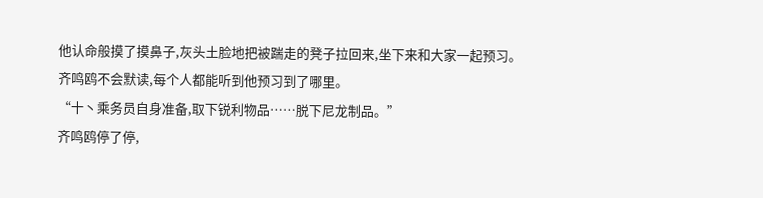他认命般摸了摸鼻子,灰头土脸地把被踹走的凳子拉回来,坐下来和大家一起预习。
齐鸣鸥不会默读,每个人都能听到他预习到了哪里。
“十丶乘务员自身准备,取下锐利物品……脱下尼龙制品。”
齐鸣鸥停了停,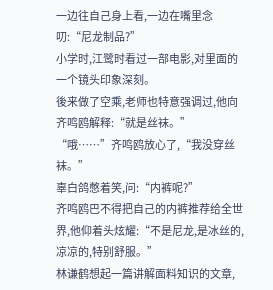一边往自己身上看,一边在嘴里念叨:“尼龙制品?”
小学时,江鹭时看过一部电影,对里面的一个镜头印象深刻。
後来做了空乘,老师也特意强调过,他向齐鸣鸥解释:“就是丝袜。”
“哦……”齐鸣鸥放心了,“我没穿丝袜。”
辜白鸽憋着笑,问:“内裤呢?”
齐鸣鸥巴不得把自己的内裤推荐给全世界,他仰着头炫耀:“不是尼龙,是冰丝的,凉凉的,特别舒服。”
林谦鹤想起一篇讲解面料知识的文章,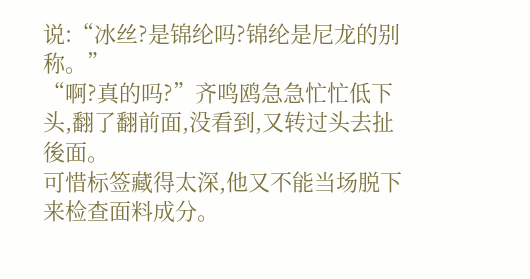说:“冰丝?是锦纶吗?锦纶是尼龙的别称。”
“啊?真的吗?”齐鸣鸥急急忙忙低下头,翻了翻前面,没看到,又转过头去扯後面。
可惜标签藏得太深,他又不能当场脱下来检查面料成分。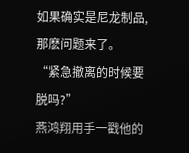如果确实是尼龙制品,那麽问题来了。
“紧急撤离的时候要脱吗?”
燕鸿翔用手一戳他的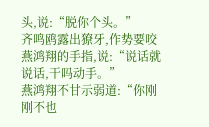头,说:“脱你个头。”
齐鸣鸥露出獠牙,作势要咬燕鸿翔的手指,说:“说话就说话,干吗动手。”
燕鸿翔不甘示弱道:“你刚刚不也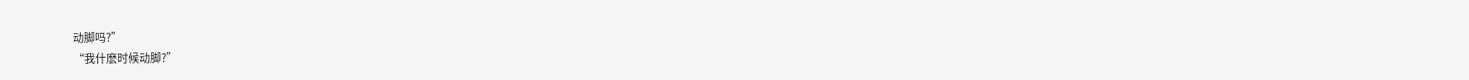动脚吗?”
“我什麽时候动脚?”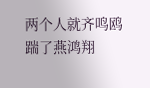两个人就齐鸣鸥踹了燕鸿翔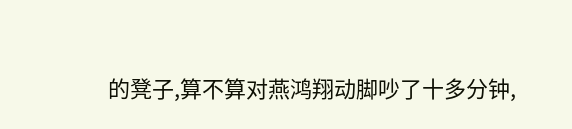的凳子,算不算对燕鸿翔动脚吵了十多分钟,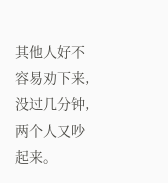其他人好不容易劝下来,没过几分钟,两个人又吵起来。